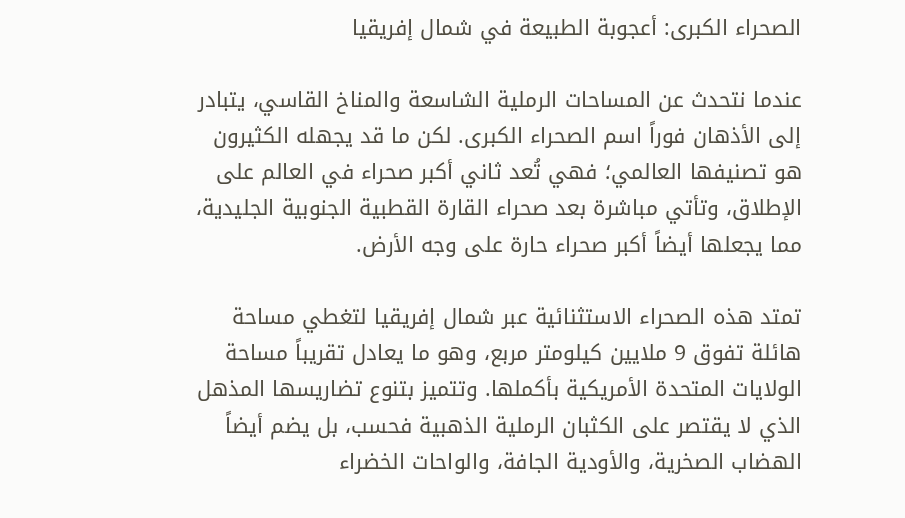الصحراء الكبرى: أعجوبة الطبيعة في شمال إفريقيا

عندما نتحدث عن المساحات الرملية الشاسعة والمناخ القاسي، يتبادر إلى الأذهان فوراً اسم الصحراء الكبرى. لكن ما قد يجهله الكثيرون هو تصنيفها العالمي؛ فهي تُعد ثاني أكبر صحراء في العالم على الإطلاق، وتأتي مباشرة بعد صحراء القارة القطبية الجنوبية الجليدية، مما يجعلها أيضاً أكبر صحراء حارة على وجه الأرض.

تمتد هذه الصحراء الاستثنائية عبر شمال إفريقيا لتغطي مساحة هائلة تفوق 9 ملايين كيلومتر مربع، وهو ما يعادل تقريباً مساحة الولايات المتحدة الأمريكية بأكملها. وتتميز بتنوع تضاريسها المذهل الذي لا يقتصر على الكثبان الرملية الذهبية فحسب، بل يضم أيضاً الهضاب الصخرية، والأودية الجافة، والواحات الخضراء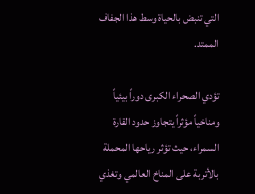التي تنبض بالحياة وسط هذا الجفاف الممتد.

تؤدي الصحراء الكبرى دوراً بيئياً ومناخياً مؤثراً يتجاوز حدود القارة السمراء، حيث تؤثر رياحها المحملة بالأتربة على المناخ العالمي وتغذي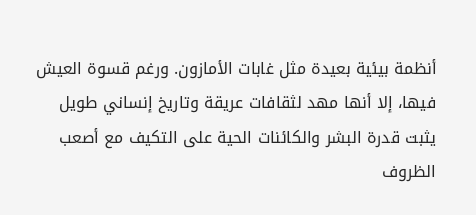أنظمة بيئية بعيدة مثل غابات الأمازون. ورغم قسوة العيش فيها، إلا أنها مهد لثقافات عريقة وتاريخ إنساني طويل يثبت قدرة البشر والكائنات الحية على التكيف مع أصعب الظروف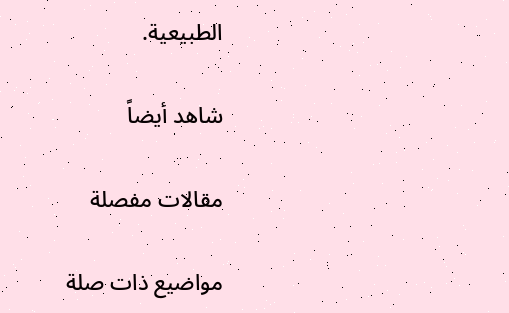الطبيعية.

شاهد أيضاً

مقالات مفصلة

مواضيع ذات صلة